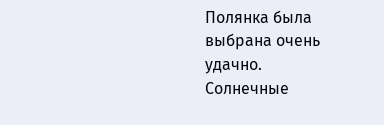Полянка была выбрана очень удачно.
Солнечные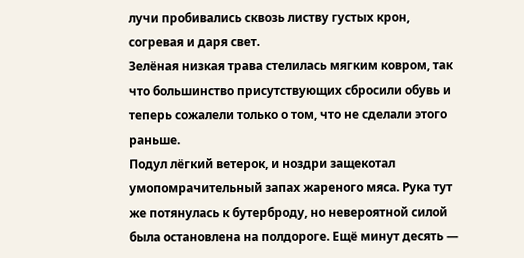лучи пробивались сквозь листву густых крон, согревая и даря свет.
Зелёная низкая трава стелилась мягким ковром, так что большинство присутствующих сбросили обувь и теперь сожалели только о том, что не сделали этого раньше.
Подул лёгкий ветерок, и ноздри защекотал умопомрачительный запах жареного мяса. Рука тут же потянулась к бутерброду, но невероятной силой была остановлена на полдороге. Ещё минут десять —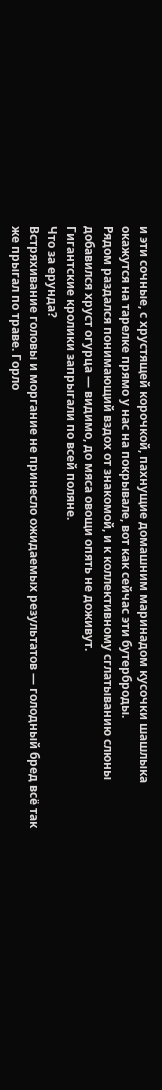и эти сочные, с хрустящей корочкой, пахнущие домашним маринадом кусочки шашлыка окажутся на тарелке прямо у нас на покрывале, вот как сейчас эти бутерброды.
Рядом раздался понимающий вздох от знакомой, и к коллективному сглатыванию слюны добавился хруст огурца — видимо, до мяса овощи опять не доживут.
Гигантские кролики запрыгали по всей поляне.
Что за ерунда?
Встряхивание головы и моргание не принесло ожидаемых результатов — голодный бред всё так же прыгал по траве. Горло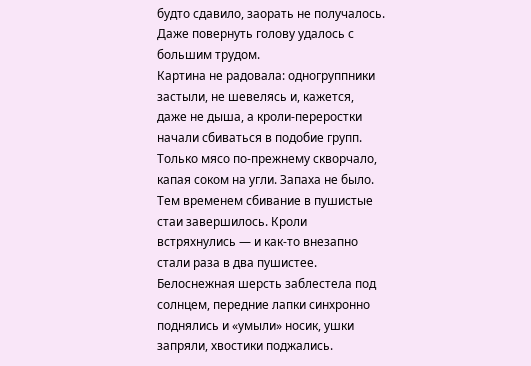будто сдавило, заорать не получалось. Даже повернуть голову удалось с большим трудом.
Картина не радовала: одногруппники застыли, не шевелясь и, кажется, даже не дыша, а кроли-переростки начали сбиваться в подобие групп. Только мясо по-прежнему скворчало, капая соком на угли. Запаха не было.
Тем временем сбивание в пушистые стаи завершилось. Кроли встряхнулись — и как-то внезапно стали раза в два пушистее. Белоснежная шерсть заблестела под солнцем, передние лапки синхронно поднялись и «умыли» носик, ушки запряли, хвостики поджались.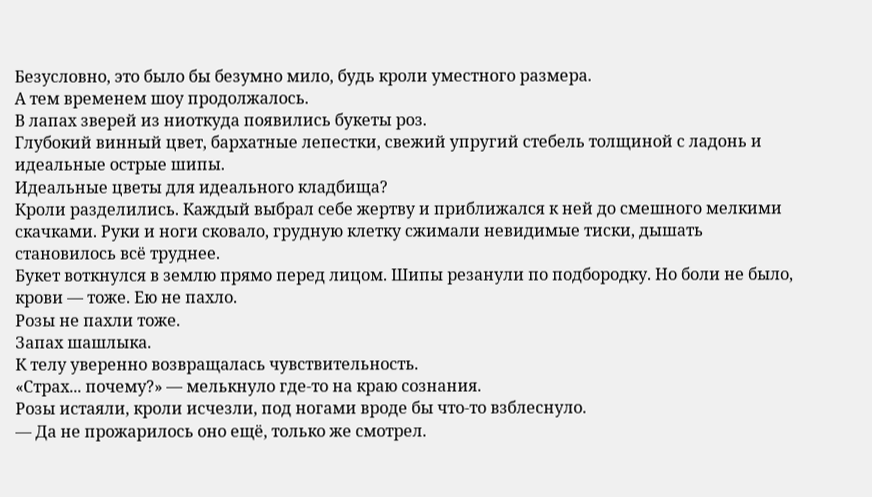Безусловно, это было бы безумно мило, будь кроли уместного размера.
А тем временем шоу продолжалось.
В лапах зверей из ниоткуда появились букеты роз.
Глубокий винный цвет, бархатные лепестки, свежий упругий стебель толщиной с ладонь и идеальные острые шипы.
Идеальные цветы для идеального кладбища?
Кроли разделились. Каждый выбрал себе жертву и приближался к ней до смешного мелкими скачками. Руки и ноги сковало, грудную клетку сжимали невидимые тиски, дышать становилось всё труднее.
Букет воткнулся в землю прямо перед лицом. Шипы резанули по подбородку. Но боли не было, крови — тоже. Ею не пахло.
Розы не пахли тоже.
Запах шашлыка.
К телу уверенно возвращалась чувствительность.
«Страх... почему?» — мелькнуло где-то на краю сознания.
Розы истаяли, кроли исчезли, под ногами вроде бы что-то взблеснуло.
— Да не прожарилось оно ещё, только же смотрел.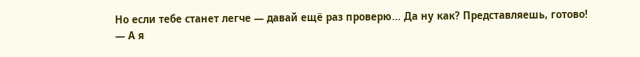Но если тебе станет легче — давай ещё раз проверю... Да ну как? Представляешь, готово!
— А я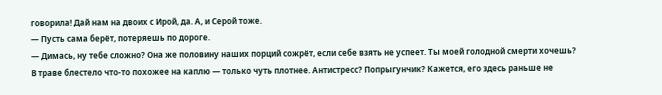говорила! Дай нам на двоих с Ирой, да. А, и Серой тоже.
— Пусть сама берёт, потеряешь по дороге.
— Димась, ну тебе сложно? Она же половину наших порций сожрёт, если себе взять не успеет. Ты моей голодной смерти хочешь?
В траве блестело что-то похожее на каплю — только чуть плотнее. Антистресс? Попрыгунчик? Кажется, его здесь раньше не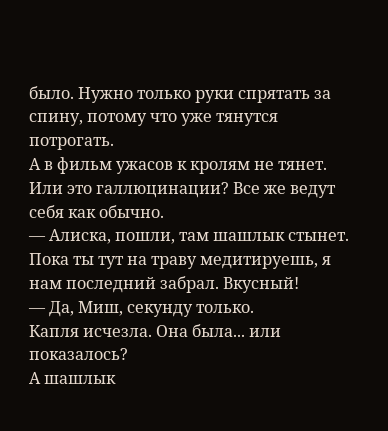было. Нужно только руки спрятать за спину, потому что уже тянутся потрогать.
А в фильм ужасов к кролям не тянет. Или это галлюцинации? Все же ведут себя как обычно.
— Алиска, пошли, там шашлык стынет. Пока ты тут на траву медитируешь, я нам последний забрал. Вкусный!
— Да, Миш, секунду только.
Капля исчезла. Она была... или показалось?
А шашлык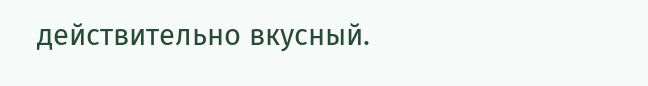действительно вкусный.